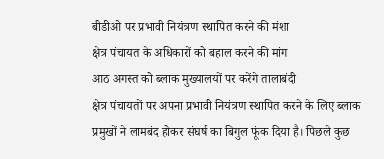बीडीओ पर प्रभावी नियंत्रण स्थापित करने की मंशा
क्षेत्र पंचायत के अधिकारों को बहाल करने की मांग
आठ अगस्त को ब्लाक मुख्यालयों पर करेंगे तालाबंदी
क्षेत्र पंचायतों पर अपना प्रभावी नियंत्रण स्थापित करने के लिए ब्लाक प्रमुखों ने लामबंद होकर संघर्ष का बिगुल फूंक दिया है। पिछले कुछ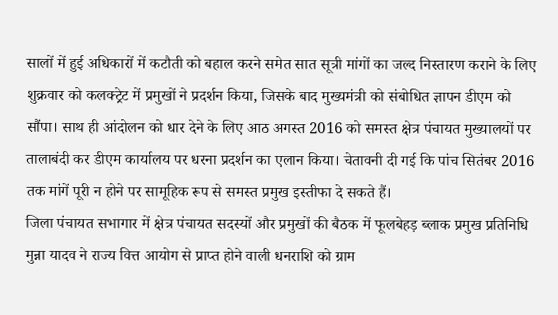सालों में हुई अधिकारों में कटौती को बहाल करने समेत सात सूत्री मांगों का जल्द निस्तारण कराने के लिए शुक्रवार को कलक्ट्रेट में प्रमुखों ने प्रदर्शन किया, जिसके बाद मुख्यमंत्री को संबोधित ज्ञापन डीएम को सौंपा। साथ ही आंदोलन को धार देने के लिए आठ अगस्त 2016 को समस्त क्षेत्र पंचायत मुख्यालयों पर तालाबंदी कर डीएम कार्यालय पर धरना प्रदर्शन का एलान किया। चेतावनी दी गई कि पांच सितंबर 2016 तक मांगें पूरी न होने पर सामूहिक रूप से समस्त प्रमुख इस्तीफा दे सकते हैं।
जिला पंचायत सभागार में क्षेत्र पंचायत सदस्यों और प्रमुखों की बैठक में फूलबेहड़ ब्लाक प्रमुख प्रतिनिधि मुन्ना यादव ने राज्य वित्त आयोग से प्राप्त होने वाली धनराशि को ग्राम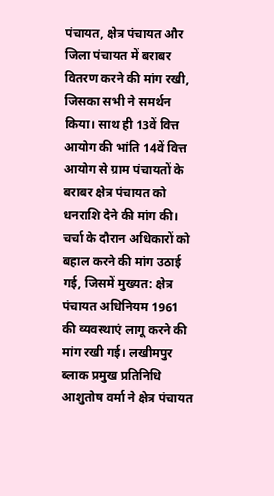पंचायत, क्षेत्र पंचायत और जिला पंचायत में बराबर वितरण करने की मांग रखी, जिसका सभी ने समर्थन किया। साथ ही 13वें वित्त आयोग की भांति 14वें वित्त आयोग से ग्राम पंचायतों के बराबर क्षेत्र पंचायत को धनराशि देने की मांग की। चर्चा के दौरान अधिकारों को बहाल करने की मांग उठाई गई, जिसमें मुख्यत: क्षेत्र पंचायत अधिनियम 1961 की व्यवस्थाएं लागू करने की मांग रखी गई। लखीमपुर ब्लाक प्रमुख प्रतिनिधि आशुतोष वर्मा ने क्षेत्र पंचायत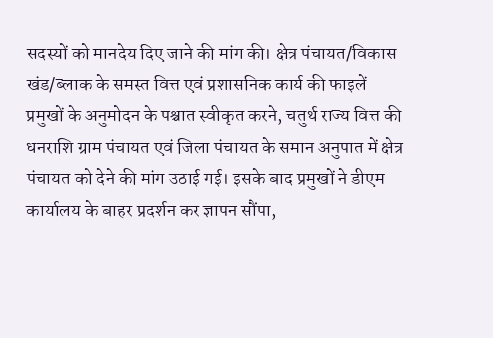सदस्यों को मानदेय दिए जाने की मांग की। क्षेत्र पंचायत/विकास खंड/ब्लाक के समस्त वित्त एवं प्रशासनिक कार्य की फाइलें प्रमुखों के अनुमोदन के पश्चात स्वीकृत करने, चतुर्थ राज्य वित्त की धनराशि ग्राम पंचायत एवं जिला पंचायत के समान अनुपात में क्षेत्र पंचायत को देने की मांग उठाई गई। इसके बाद प्रमुखों ने डीएम कार्यालय के बाहर प्रदर्शन कर ज्ञापन सौंपा,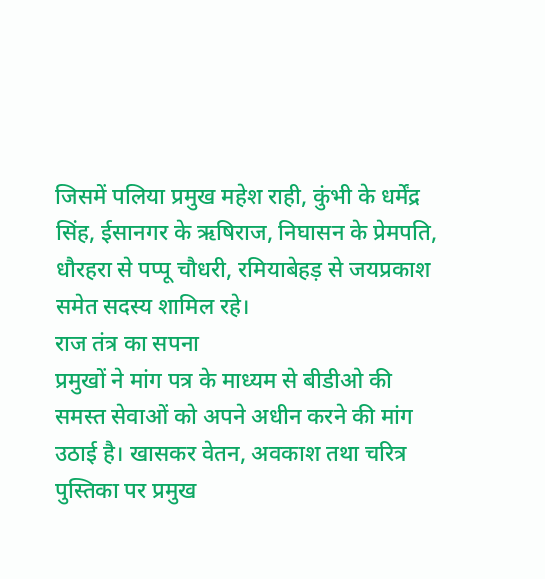जिसमें पलिया प्रमुख महेश राही, कुंभी के धर्मेंद्र सिंह, ईसानगर के ऋषिराज, निघासन के प्रेमपति, धौरहरा से पप्पू चौधरी, रमियाबेहड़ से जयप्रकाश समेत सदस्य शामिल रहे।
राज तंत्र का सपना
प्रमुखों ने मांग पत्र के माध्यम से बीडीओ की समस्त सेवाओं को अपने अधीन करने की मांग उठाई है। खासकर वेतन, अवकाश तथा चरित्र पुस्तिका पर प्रमुख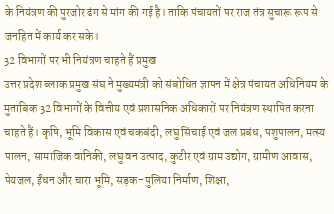के नियंत्रण की पुरजोर ढंग से मांग की गई है। ताकि पंचायतों पर राज तंत्र सुचारू रूप से जनहित में कार्य कर सके।
32 विभागों पर भी नियंत्रण चाहते हैं प्रमुख
उत्तर प्रदेश ब्लाक प्रमुख संघ ने मुख्यमंत्री को संबोधित ज्ञापन में क्षेत्र पंचायत अधिनियम के मुताबिक 32 विभागों के वित्तीय एवं प्रशासनिक अधिकारों पर नियंत्रण स्थापित करना चाहते हैं। कृषि, भूमि विकास एवं चकबंदी, लघु सिंचाई एवं जल प्रबंध, पशुपालन, मत्स्य पालन, सामाजिक वानिकी, लघु वन उत्पाद, कुटीर एवं ग्राम उद्योग, ग्रामीण आवास, पेयजल, ईंधन और चारा भूमि, सड़क-पुलिया निर्माण, शिक्षा,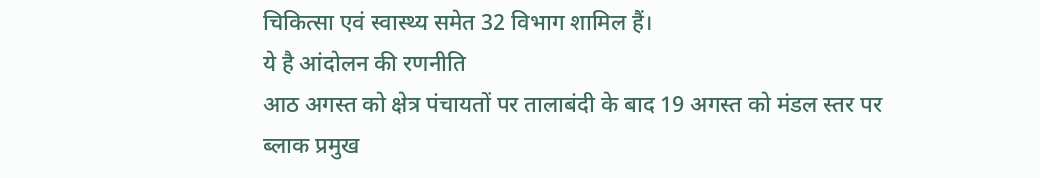चिकित्सा एवं स्वास्थ्य समेत 32 विभाग शामिल हैं।
ये है आंदोलन की रणनीति
आठ अगस्त को क्षेत्र पंचायतों पर तालाबंदी के बाद 19 अगस्त को मंडल स्तर पर ब्लाक प्रमुख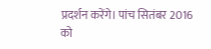प्रदर्शन करेंगे। पांच सितंबर 2016 को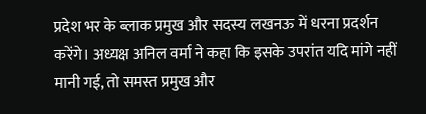प्रदेश भर के ब्लाक प्रमुख और सदस्य लखनऊ में धरना प्रदर्शन करेंगे। अध्यक्ष अनिल वर्मा ने कहा कि इसके उपरांत यदि मांगे नहीं मानी गई, तो समस्त प्रमुख और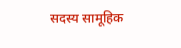सदस्य सामूहिक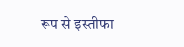रूप से इस्तीफा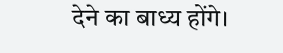देने का बाध्य होंगे।